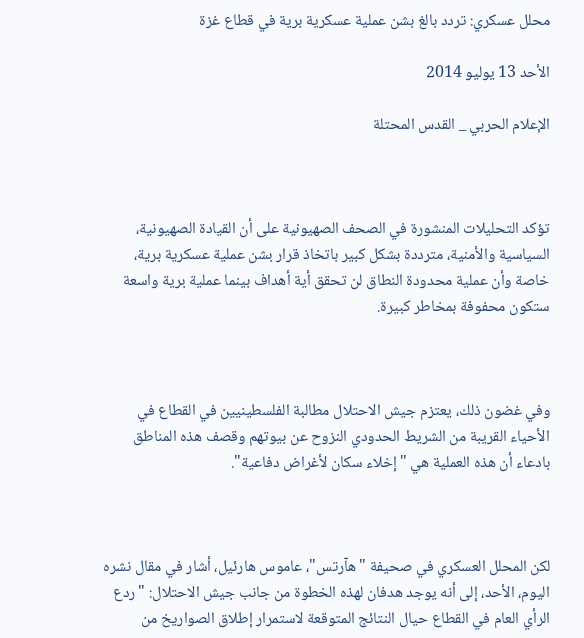محلل عسكري: تردد بالغ بشن عملية عسكرية برية في قطاع غزة

الأحد 13 يوليو 2014

الإعلام الحربي _ القدس المحتلة



تؤكد التحليلات المنشورة في الصحف الصهيونية على أن القيادة الصهيونية، السياسية والأمنية، مترددة بشكل كبير باتخاذ قرار بشن عملية عسكرية برية، خاصة وأن عملية محدودة النطاق لن تحقق أية أهداف بينما عملية برية واسعة ستكون محفوفة بمخاطر كبيرة.



وفي غضون ذلك، يعتزم جيش الاحتلال مطالبة الفلسطينيين في القطاع في الأحياء القريبة من الشريط الحدودي النزوح عن بيوتهم وقصف هذه المناطق بادعاء أن هذه العملية هي "إخلاء سكان لأغراض دفاعية".



لكن المحلل العسكري في صحيفة "هآرتس"، عاموس هارئيل، أشار في مقال نشره اليوم، الأحد، إلى أنه يوجد هدفان لهذه الخطوة من جانب جيش الاحتلال: "ردع الرأي العام في القطاع حيال النتائج المتوقعة لاستمرار إطلاق الصواريخ من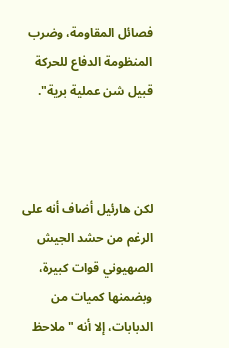فصائل المقاومة، وضرب المنظومة الدفاع للحركة قبيل شن عملية برية".



لكن هارئيل أضاف أنه على الرغم من حشد الجيش الصهيوني قوات كبيرة، وبضمنها كميات من الدبابات، إلا أنه "ملاحظ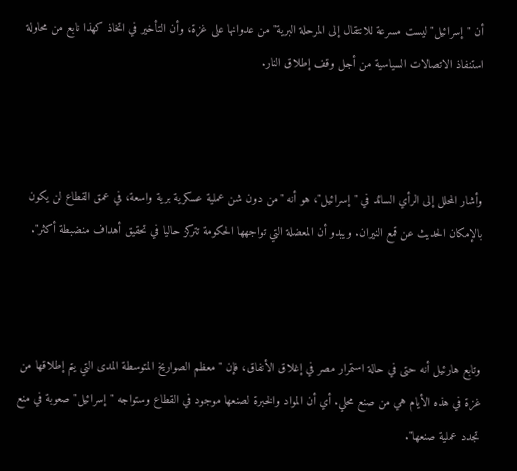أن "إسرائيل" ليست مسرعة للانتقال إلى المرحلة البرية" من عدوانها على غزة، وأن التأخير في اتخاذ كهذا نابع من محاولة استنفاذ الاتصالات السياسية من أجل وقف إطلاق النار.



وأشار المحلل إلى الرأي السائد في "إسرائيل"، هو أنه "من دون شن عملية عسكرية برية واسعة، في عمق القطاع لن يكون بالإمكان الحديث عن قمع النيران. ويبدو أن المعضلة التي تواجهها الحكومة تتركز حاليا في تحقيق أهداف منضبطة أكثر".



وتابع هارئيل أنه حتى في حالة استمرار مصر في إغلاق الأنفاق، فإن "معظم الصواريخ المتوسطة المدى التي يتم إطلاقها من غزة في هذه الأيام هي من صنع محلي. أي أن المواد والخبرة لصنعها موجود في القطاع وستواجه "إسرائيل" صعوبة في منع تجدد عملية صنعها".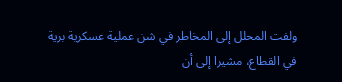ولفت المحلل إلى المخاطر في شن عملية عسكرية برية في القطاع، مشيرا إلى أن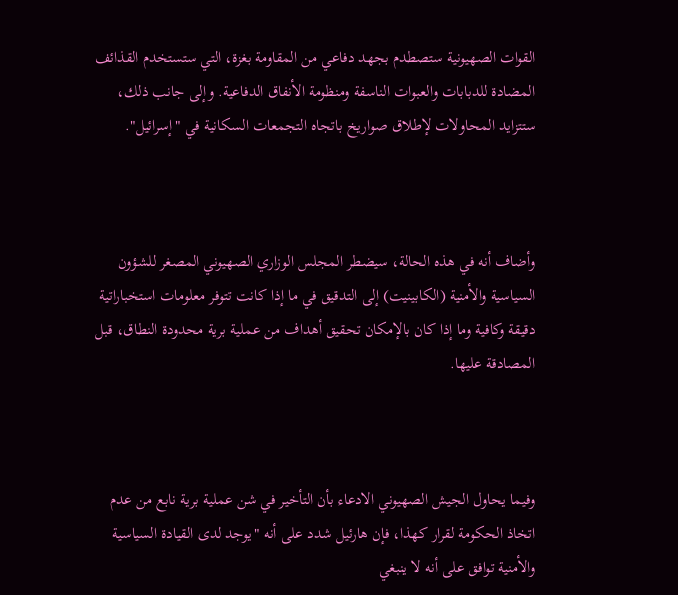القوات الصهيونية ستصطدم بجهد دفاعي من المقاومة بغزة، التي ستستخدم القذائف المضادة للدبابات والعبوات الناسفة ومنظومة الأنفاق الدفاعية. وإلى جانب ذلك، ستتزايد المحاولات لإطلاق صواريخ باتجاه التجمعات السكانية في "إسرائيل".



وأضاف أنه في هذه الحالة، سيضطر المجلس الوزاري الصهيوني المصغر للشؤون السياسية والأمنية (الكابينيت) إلى التدقيق في ما إذا كانت تتوفر معلومات استخباراتية دقيقة وكافية وما إذا كان بالإمكان تحقيق أهداف من عملية برية محدودة النطاق، قبل المصادقة عليها.



وفيما يحاول الجيش الصهيوني الادعاء بأن التأخير في شن عملية برية نابع من عدم اتخاذ الحكومة لقرار كهذا، فإن هارئيل شدد على أنه "يوجد لدى القيادة السياسية والأمنية توافق على أنه لا ينبغي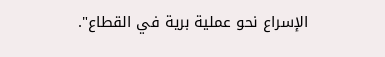الإسراع نحو عملية برية في القطاع".